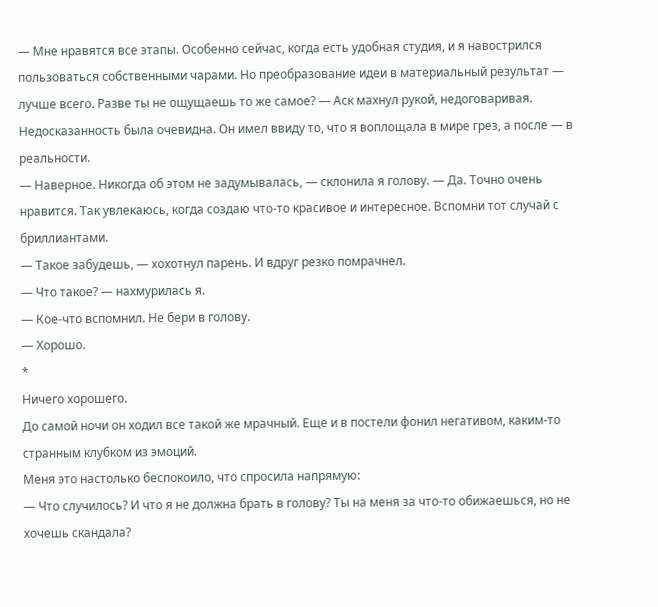— Мне нравятся все этапы. Особенно сейчас, когда есть удобная студия, и я навострился пользоваться собственными чарами. Но преобразование идеи в материальный результат — лучше всего. Разве ты не ощущаешь то же самое? — Аск махнул рукой, недоговаривая.
Недосказанность была очевидна. Он имел ввиду то, что я воплощала в мире грез, а после — в реальности.
— Наверное. Никогда об этом не задумывалась, — склонила я голову. — Да. Точно очень нравится. Так увлекаюсь, когда создаю что-то красивое и интересное. Вспомни тот случай с бриллиантами.
— Такое забудешь, — хохотнул парень. И вдруг резко помрачнел.
— Что такое? — нахмурилась я.
— Кое-что вспомнил. Не бери в голову.
— Хорошо.
*
Ничего хорошего.
До самой ночи он ходил все такой же мрачный. Еще и в постели фонил негативом, каким-то странным клубком из эмоций.
Меня это настолько беспокоило, что спросила напрямую:
— Что случилось? И что я не должна брать в голову? Ты на меня за что-то обижаешься, но не хочешь скандала?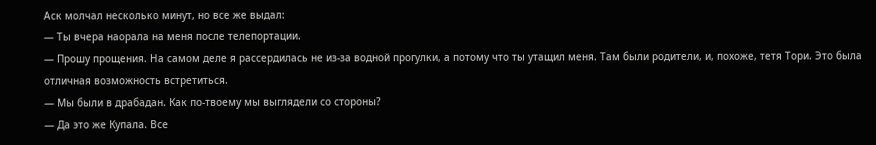Аск молчал несколько минут, но все же выдал:
— Ты вчера наорала на меня после телепортации.
— Прошу прощения. На самом деле я рассердилась не из-за водной прогулки, а потому что ты утащил меня. Там были родители, и, похоже, тетя Тори. Это была отличная возможность встретиться.
— Мы были в драбадан. Как по-твоему мы выглядели со стороны?
— Да это же Купала. Все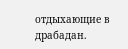отдыхающие в драбадан.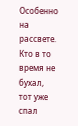Особенно на рассвете. Кто в то время не бухал, тот уже спал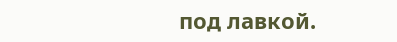под лавкой.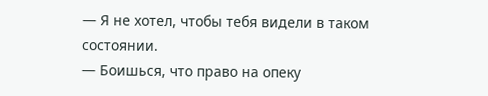— Я не хотел, чтобы тебя видели в таком состоянии.
— Боишься, что право на опеку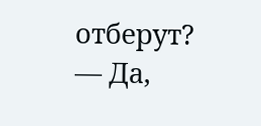отберут?
— Да,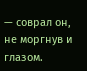— соврал он, не моргнув и глазом.